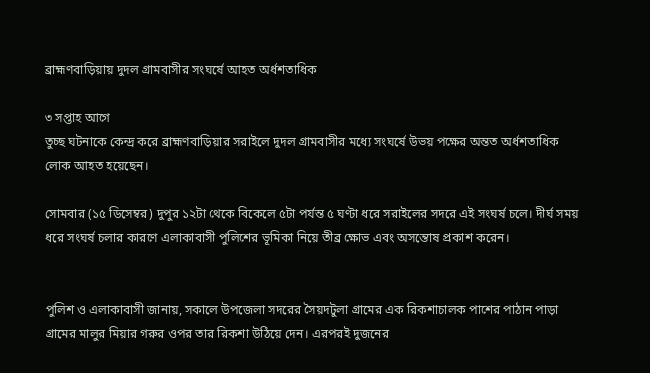ব্রাহ্মণবাড়িয়ায় দুদল গ্রামবাসীর সংঘর্ষে আহত অর্ধশতাধিক

৩ সপ্তাহ আগে
তুচ্ছ ঘটনাকে কেন্দ্র করে ব্রাহ্মণবাড়িয়ার সরাইলে দুদল গ্রামবাসীর মধ্যে সংঘর্ষে উভয় পক্ষের অন্তত অর্ধশতাধিক লোক আহত হয়েছেন।

সোমবার (১৫ ডিসেম্বর) দুপুর ১২টা থেকে বিকেলে ৫টা পর্যন্ত ৫ ঘণ্টা ধরে সরাইলের সদরে এই সংঘর্ষ চলে। দীর্ঘ সময় ধরে সংঘর্ষ চলার কারণে এলাকাবাসী পুলিশের ভূমিকা নিয়ে তীব্র ক্ষোভ এবং অসন্তোষ প্রকাশ করেন।


পুলিশ ও এলাকাবাসী জানায়, সকালে উপজেলা সদরের সৈয়দটুলা গ্রামের এক রিকশাচালক পাশের পাঠান পাড়া গ্রামের মালুর মিয়ার গরুর ওপর তার রিকশা উঠিয়ে দেন। এরপরই দুজনের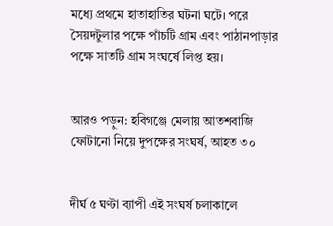মধ্যে প্রথমে হাতাহাতির ঘটনা ঘটে। পরে সৈয়দটুলার পক্ষে পাঁচটি গ্রাম এবং পাঠানপাড়ার পক্ষে সাতটি গ্রাম সংঘর্ষে লিপ্ত হয়।


আরও পড়ুন: হবিগঞ্জে মেলায় আতশবাজি ফোটানো নিয়ে দুপক্ষের সংঘর্ষ, আহত ৩০


দীর্ঘ ৫ ঘণ্টা ব্যাপী এই সংঘর্ষ চলাকালে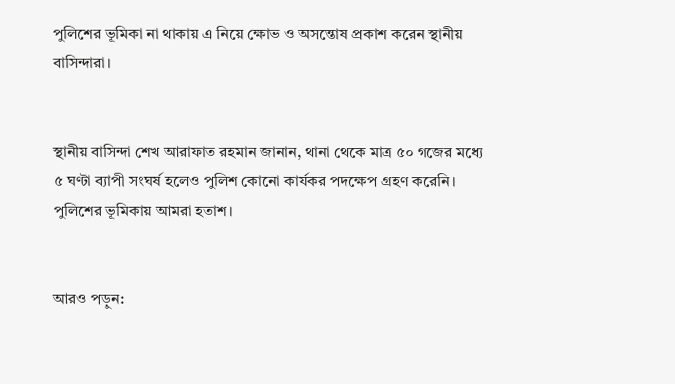পুলিশের ভূমিকা না থাকায় এ নিয়ে ক্ষোভ ও অসন্তোষ প্রকাশ করেন স্থানীয় বাসিন্দারা।


স্থানীয় বাসিন্দা শেখ আরাফাত রহমান জানান, থানা থেকে মাত্র ৫০ গজের মধ্যে ৫ ঘণ্টা ব্যাপী সংঘর্ষ হলেও পুলিশ কোনো কার্যকর পদক্ষেপ গ্রহণ করেনি। পুলিশের ভূমিকায় আমরা হতাশ।


আরও পড়ুন: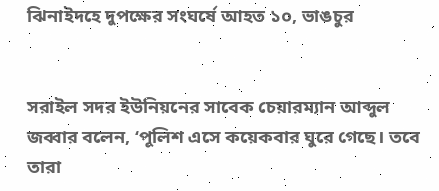ঝিনাইদহে দুপক্ষের সংঘর্ষে আহত ১০, ভাঙচুর


সরাইল সদর ইউনিয়নের সাবেক চেয়ারম্যান আব্দুল জব্বার বলেন, ‘পুলিশ এসে কয়েকবার ঘুরে গেছে। তবে তারা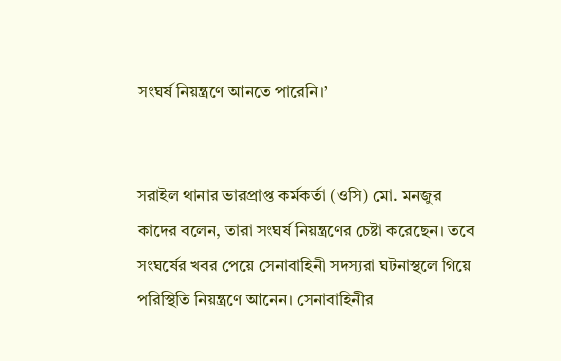সংঘর্ষ নিয়ন্ত্রণে আনতে পারেনি।’


সরাইল থানার ভারপ্রাপ্ত কর্মকর্তা (ওসি) মো. মনজুর কাদের বলেন, তারা সংঘর্ষ নিয়ন্ত্রণের চেষ্টা করেছেন। তবে সংঘর্ষের খবর পেয়ে সেনাবাহিনী সদস্যরা ঘটনাস্থলে গিয়ে পরিস্থিতি নিয়ন্ত্রণে আনেন। সেনাবাহিনীর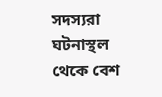সদস্যরা ঘটনাস্থল থেকে বেশ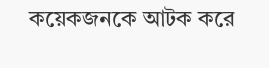কয়েকজনকে আটক করে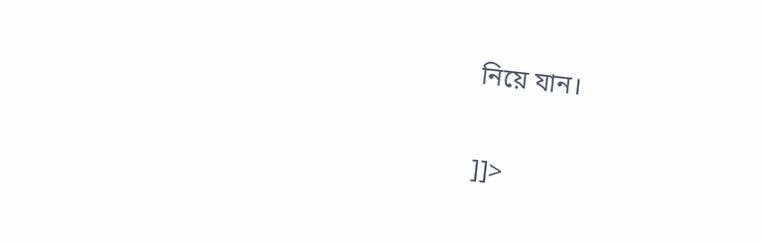নিয়ে যান।

]]>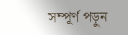সম্পূর্ণ পড়ুন